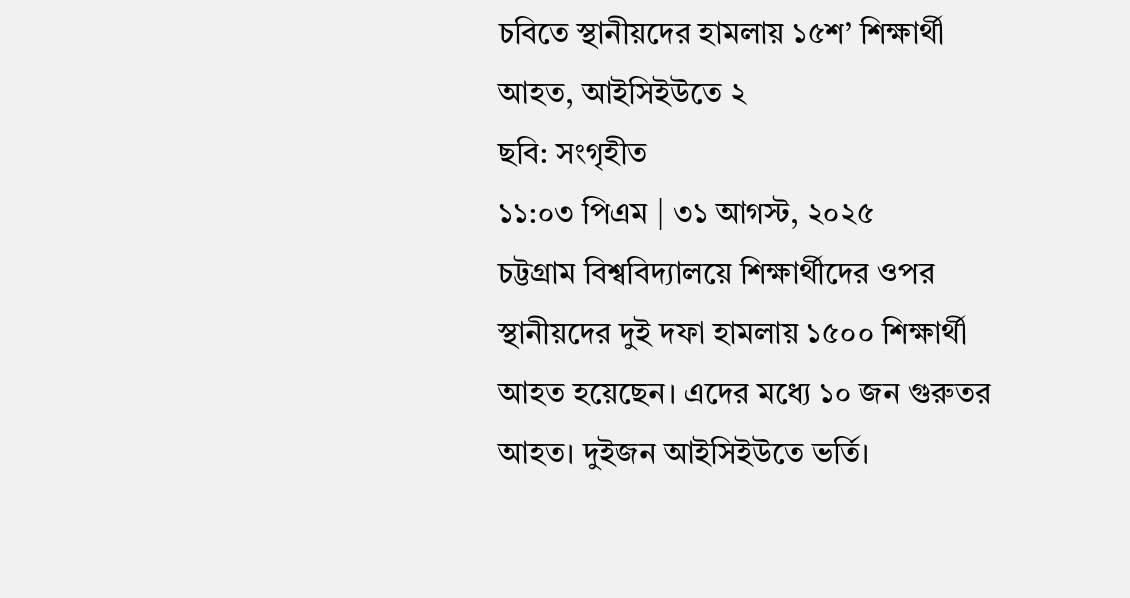চবিতে স্থানীয়দের হামলায় ১৫শ’ শিক্ষার্থী আহত, আইসিইউতে ২
ছবি: সংগৃহীত
১১:০৩ পিএম | ৩১ আগস্ট, ২০২৫
চট্টগ্রাম বিশ্ববিদ্যালয়ে শিক্ষার্থীদের ওপর স্থানীয়দের দুই দফা হামলায় ১৫০০ শিক্ষার্থী আহত হয়েছেন। এদের মধ্যে ১০ জন গুরুতর আহত। দুইজন আইসিইউতে ভর্তি।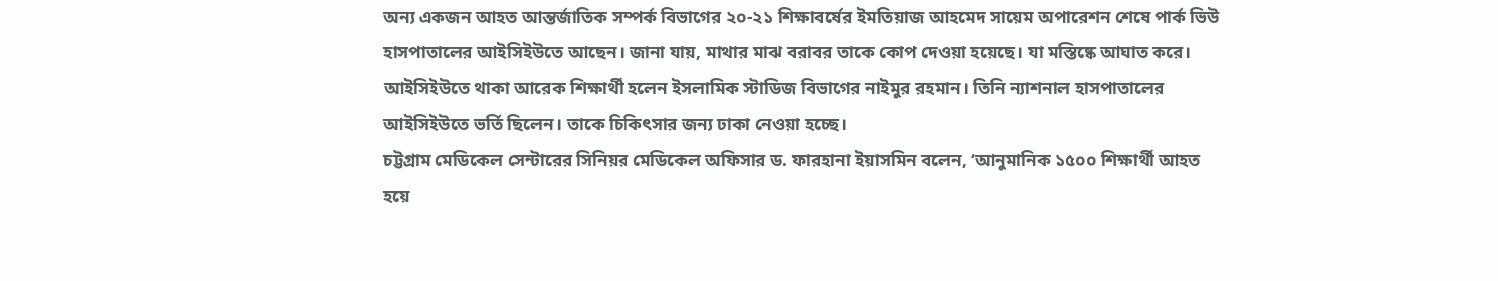অন্য একজন আহত আন্তর্জাতিক সম্পর্ক বিভাগের ২০-২১ শিক্ষাবর্ষের ইমতিয়াজ আহমেদ সায়েম অপারেশন শেষে পার্ক ভিউ হাসপাতালের আইসিইউতে আছেন। জানা যায়, মাথার মাঝ বরাবর তাকে কোপ দেওয়া হয়েছে। যা মস্তিষ্কে আঘাত করে।
আইসিইউতে থাকা আরেক শিক্ষার্থী হলেন ইসলামিক স্টাডিজ বিভাগের নাইমুর রহমান। তিনি ন্যাশনাল হাসপাতালের আইসিইউতে ভর্তি ছিলেন। তাকে চিকিৎসার জন্য ঢাকা নেওয়া হচ্ছে।
চট্টগ্রাম মেডিকেল সেন্টারের সিনিয়র মেডিকেল অফিসার ড. ফারহানা ইয়াসমিন বলেন, ‘আনুমানিক ১৫০০ শিক্ষার্থী আহত হয়ে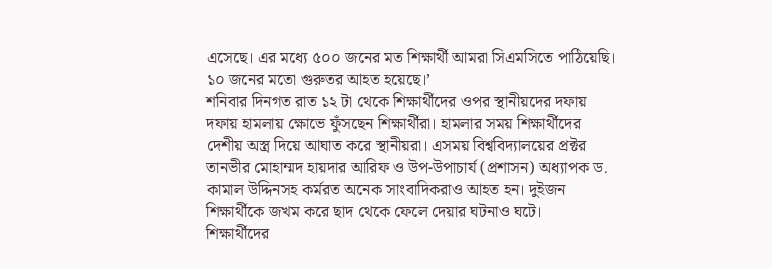এসেছে। এর মধ্যে ৫০০ জনের মত শিক্ষার্থী আমরা সিএমসিতে পাঠিয়েছি। ১০ জনের মতো গুরুতর আহত হয়েছে।’
শনিবার দিনগত রাত ১২ টা থেকে শিক্ষার্থীদের ওপর স্থানীয়দের দফায় দফায় হামলায় ক্ষোভে ফুঁসছেন শিক্ষার্থীরা। হামলার সময় শিক্ষার্থীদের দেশীয় অস্ত্র দিয়ে আঘাত করে স্থানীয়রা। এসময় বিশ্ববিদ্যালয়ের প্রক্টর তানভীর মোহাম্মদ হায়দার আরিফ ও উপ-উপাচার্য (প্রশাসন) অধ্যাপক ড. কামাল উদ্দিনসহ কর্মরত অনেক সাংবাদিকরাও আহত হন। দুইজন শিক্ষার্থীকে জখম করে ছাদ থেকে ফেলে দেয়ার ঘটনাও ঘটে।
শিক্ষার্থীদের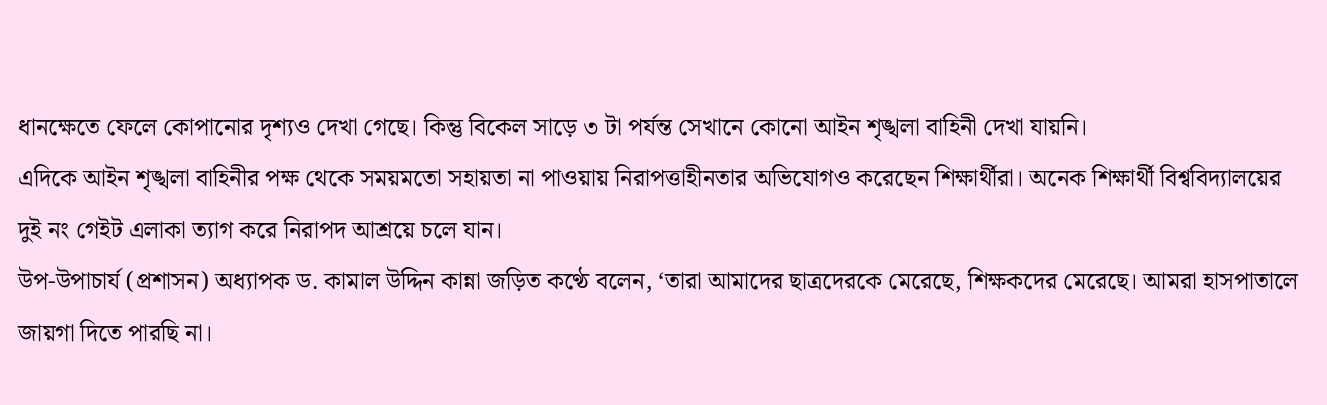ধানক্ষেতে ফেলে কোপানোর দৃশ্যও দেখা গেছে। কিন্তু বিকেল সাড়ে ৩ টা পর্যন্ত সেখানে কোনো আইন শৃঙ্খলা বাহিনী দেখা যায়নি।
এদিকে আইন শৃঙ্খলা বাহিনীর পক্ষ থেকে সময়মতো সহায়তা না পাওয়ায় নিরাপত্তাহীনতার অভিযোগও করেছেন শিক্ষার্থীরা। অনেক শিক্ষার্থী বিশ্ববিদ্যালয়ের দুই নং গেইট এলাকা ত্যাগ করে নিরাপদ আশ্রয়ে চলে যান।
উপ-উপাচার্য (প্রশাসন) অধ্যাপক ড. কামাল উদ্দিন কান্না জড়িত কণ্ঠে বলেন, ‘তারা আমাদের ছাত্রদেরকে মেরেছে, শিক্ষকদের মেরেছে। আমরা হাসপাতালে জায়গা দিতে পারছি না।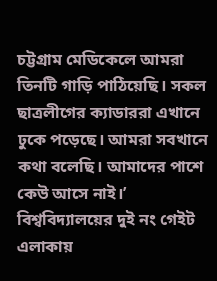চট্টগ্রাম মেডিকেলে আমরা তিনটি গাড়ি পাঠিয়েছি। সকল ছাত্রলীগের ক্যাডাররা এখানে ঢুকে পড়েছে। আমরা সবখানে কথা বলেছি। আমাদের পাশে কেউ আসে নাই।’
বিশ্ববিদ্যালয়ের দুই নং গেইট এলাকায়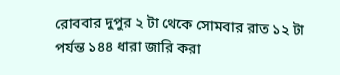রোববার দুপুর ২ টা থেকে সোমবার রাত ১২ টা পর্যন্ত ১৪৪ ধারা জারি করা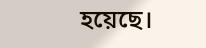হয়েছে।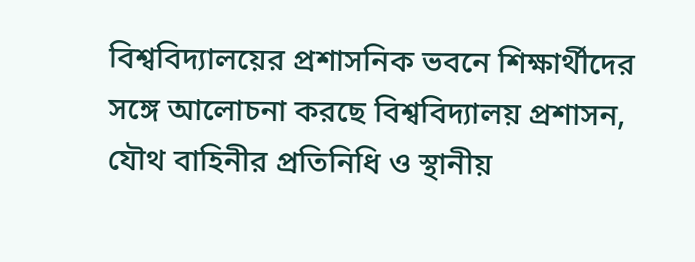বিশ্ববিদ্যালয়ের প্রশাসনিক ভবনে শিক্ষার্থীদের সঙ্গে আলোচনা করছে বিশ্ববিদ্যালয় প্রশাসন, যৌথ বাহিনীর প্রতিনিধি ও স্থানীয়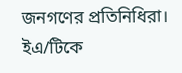জনগণের প্রতিনিধিরা।
ইএ/টিকে